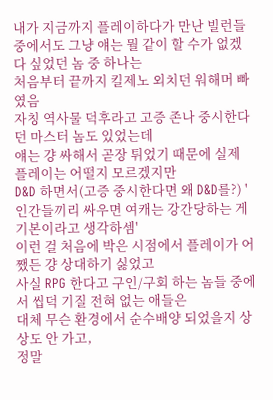내가 지금까지 플레이하다가 만난 빌런들 중에서도 그냥 얘는 뭘 같이 할 수가 없겠다 싶었던 놈 중 하나는
처음부터 끝까지 킬제노 외치던 워해머 빠였음
자칭 역사물 덕후라고 고증 존나 중시한다던 마스터 놈도 있었는데
얘는 걍 싸해서 곧장 튀었기 때문에 실제 플레이는 어떨지 모르겠지만
D&D 하면서(고증 중시한다면 왜 D&D를?) '인간들끼리 싸우면 여캐는 강간당하는 게 기본이라고 생각하셈'
이런 걸 처음에 박은 시점에서 플레이가 어쨌든 걍 상대하기 싫었고
사실 RPG 한다고 구인/구회 하는 놈들 중에서 씹덕 기질 전혀 없는 애들은
대체 무슨 환경에서 순수배양 되었을지 상상도 안 가고,
정말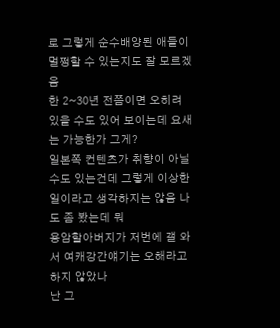로 그렇게 순수배양된 애들이 멀쩡할 수 있는지도 잘 모르겠음
한 2~30년 전쯤이면 오히려 있을 수도 있어 보이는데 요새는 가능한가 그게?
일본쪽 컨텐츠가 취향이 아닐 수도 있는건데 그렇게 이상한 일이라고 생각하지는 않음 나도 좀 봤는데 뭐
용암할아버지가 저번에 갤 와서 여캐강간얘기는 오해라고 하지 않았나
난 그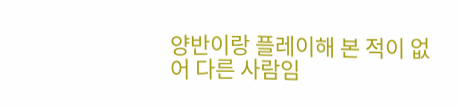양반이랑 플레이해 본 적이 없어 다른 사람임